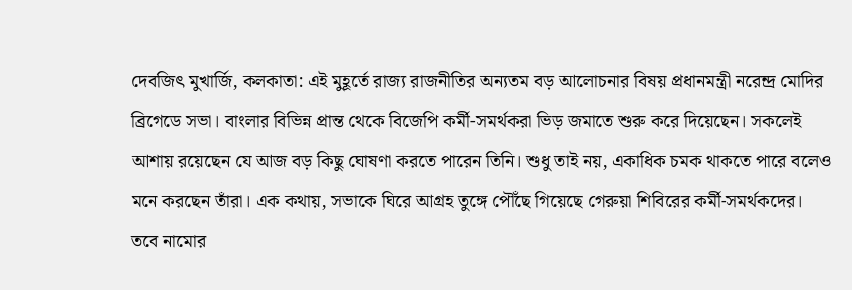দেবজিৎ মুখার্জি, কলকাতা: এই মুহূর্তে রাজ্য রাজনীতির অন্যতম বড় আলোচনার বিষয় প্রধানমন্ত্রী নরেন্দ্র মোদির ব্রিগেডে সভা। বাংলার বিভিন্ন প্রান্ত থেকে বিজেপি কর্মী-সমর্থকরা ভিড় জমাতে শুরু করে দিয়েছেন। সকলেই আশায় রয়েছেন যে আজ বড় কিছু ঘোষণা করতে পারেন তিনি। শুধু তাই নয়, একাধিক চমক থাকতে পারে বলেও মনে করছেন তাঁরা। এক কথায়, সভাকে ঘিরে আগ্রহ তুঙ্গে পৌঁছে গিয়েছে গেরুয়া শিবিরের কর্মী-সমর্থকদের।
তবে নামোর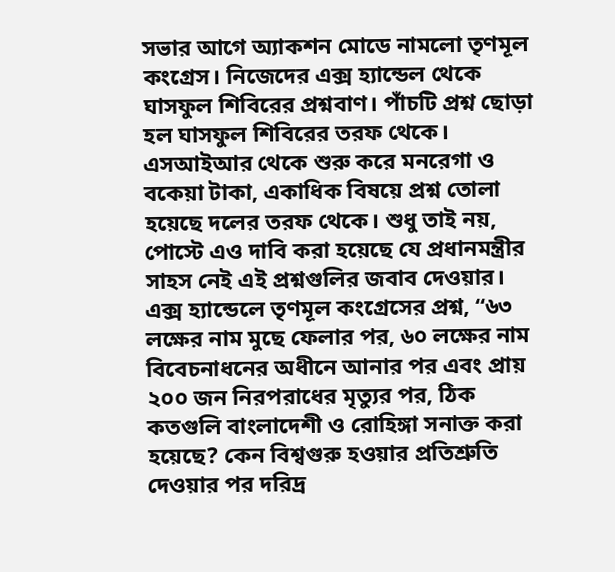সভার আগে অ্যাকশন মোডে নামলো তৃণমূল কংগ্রেস। নিজেদের এক্স হ্যান্ডেল থেকে ঘাসফুল শিবিরের প্রশ্নবাণ। পাঁচটি প্রশ্ন ছোড়া হল ঘাসফুল শিবিরের তরফ থেকে। এসআইআর থেকে শুরু করে মনরেগা ও বকেয়া টাকা, একাধিক বিষয়ে প্রশ্ন তোলা হয়েছে দলের তরফ থেকে। শুধু তাই নয়, পোস্টে এও দাবি করা হয়েছে যে প্রধানমন্ত্রীর সাহস নেই এই প্রশ্নগুলির জবাব দেওয়ার।
এক্স হ্যান্ডেলে তৃণমূল কংগ্রেসের প্রশ্ন, “৬৩ লক্ষের নাম মুছে ফেলার পর, ৬০ লক্ষের নাম বিবেচনাধনের অধীনে আনার পর এবং প্রায় ২০০ জন নিরপরাধের মৃত্যুর পর, ঠিক কতগুলি বাংলাদেশী ও রোহিঙ্গা সনাক্ত করা হয়েছে? কেন বিশ্বগুরু হওয়ার প্রতিশ্রুতি দেওয়ার পর দরিদ্র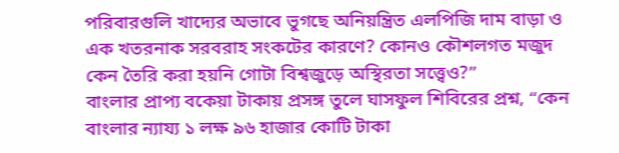পরিবারগুলি খাদ্যের অভাবে ভুগছে অনিয়ন্ত্রিত এলপিজি দাম বাড়া ও এক খতরনাক সরবরাহ সংকটের কারণে? কোনও কৌশলগত মজুদ কেন তৈরি করা হয়নি গোটা বিশ্বজুড়ে অস্থিরতা সত্ত্বেও?”
বাংলার প্রাপ্য বকেয়া টাকায় প্রসঙ্গ তুলে ঘাসফুল শিবিরের প্রশ্ন, “কেন বাংলার ন্যায্য ১ লক্ষ ৯৬ হাজার কোটি টাকা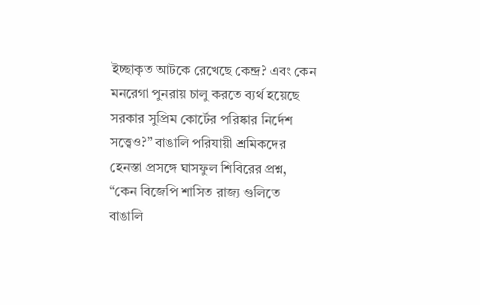ইচ্ছাকৃত আটকে রেখেছে কেন্দ্র? এবং কেন মনরেগা পুনরায় চালু করতে ব্যর্থ হয়েছে সরকার সুপ্রিম কোর্টের পরিষ্কার নির্দেশ সত্ত্বেও?” বাঙালি পরিযায়ী শ্রমিকদের হেনস্তা প্রসঙ্গে ঘাসফুল শিবিরের প্রশ্ন, “কেন বিজেপি শাসিত রাজ্য গুলিতে বাঙালি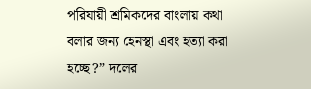পরিযায়ী শ্রমিকদের বাংলায় কথা বলার জন্য হেনস্থা এবং হত্যা করা হচ্ছে?” দলের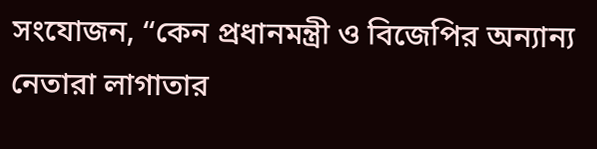সংযোজন, “কেন প্রধানমন্ত্রী ও বিজেপির অন্যান্য নেতারা লাগাতার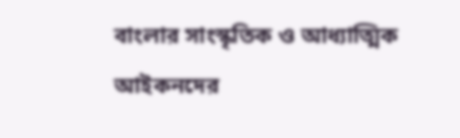বাংলার সাংস্কৃতিক ও আধ্যাত্মিক আইকনদের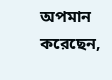অপমান করেছেন,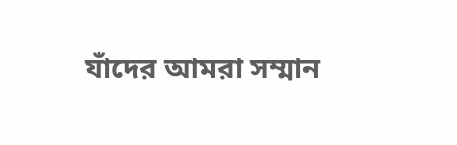যাঁদের আমরা সম্মান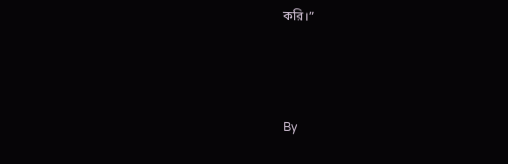করি।”



By